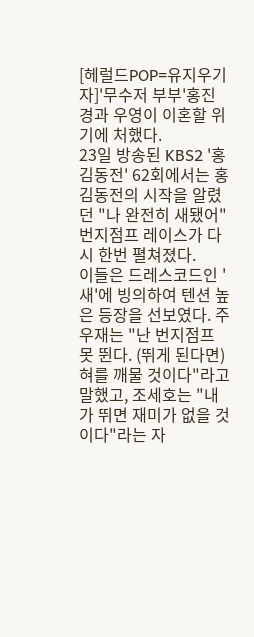[헤럴드POP=유지우기자]'무수저 부부'홍진경과 우영이 이혼할 위기에 처했다.
23일 방송된 KBS2 '홍김동전' 62회에서는 홍김동전의 시작을 알렸던 "나 완전히 새됐어" 번지점프 레이스가 다시 한번 펼쳐졌다.
이들은 드레스코드인 '새'에 빙의하여 텐션 높은 등장을 선보였다. 주우재는 "난 번지점프 못 뛴다. (뛰게 된다면) 혀를 깨물 것이다"라고 말했고, 조세호는 "내가 뛰면 재미가 없을 것이다"라는 자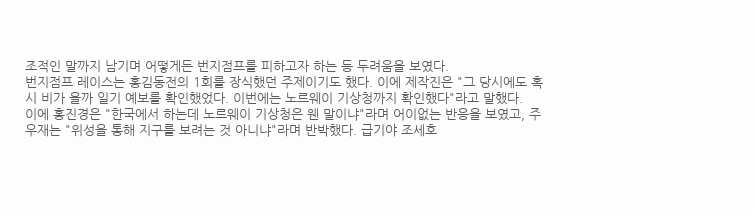조적인 말까지 남기며 어떻게든 번지점프를 피하고자 하는 등 두려움을 보였다.
번지점프 레이스는 홍김동전의 1회를 장식했던 주제이기도 했다. 이에 제작진은 "그 당시에도 혹시 비가 올까 일기 예보를 확인했었다. 이번에는 노르웨이 기상청까지 확인했다"라고 말했다.
이에 홍진경은 "한국에서 하는데 노르웨이 기상청은 웬 말이냐"라며 어이없는 반응을 보였고, 주우재는 "위성을 통해 지구를 보려는 것 아니냐"라며 반박했다. 급기야 조세호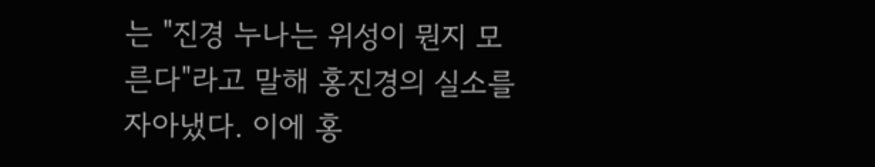는 "진경 누나는 위성이 뭔지 모른다"라고 말해 홍진경의 실소를 자아냈다. 이에 홍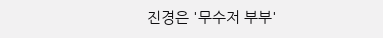진경은 '무수저 부부'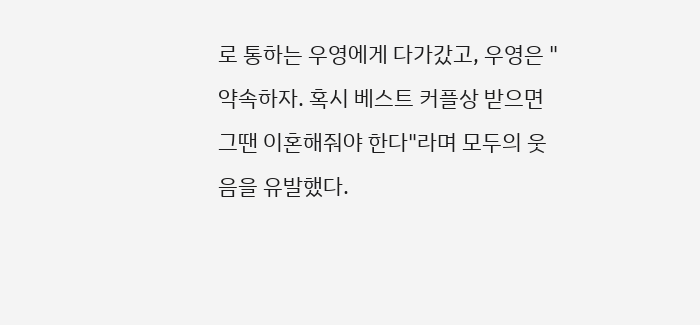로 통하는 우영에게 다가갔고, 우영은 "약속하자. 혹시 베스트 커플상 받으면 그땐 이혼해줘야 한다"라며 모두의 웃음을 유발했다.